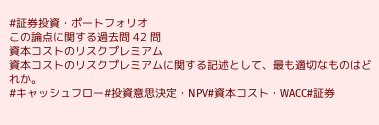#証券投資・ポートフォリオ
この論点に関する過去問 42 問
資本コストのリスクプレミアム
資本コストのリスクプレミアムに関する記述として、最も適切なものはどれか。
#キャッシュフロー#投資意思決定・NPV#資本コスト・WACC#証券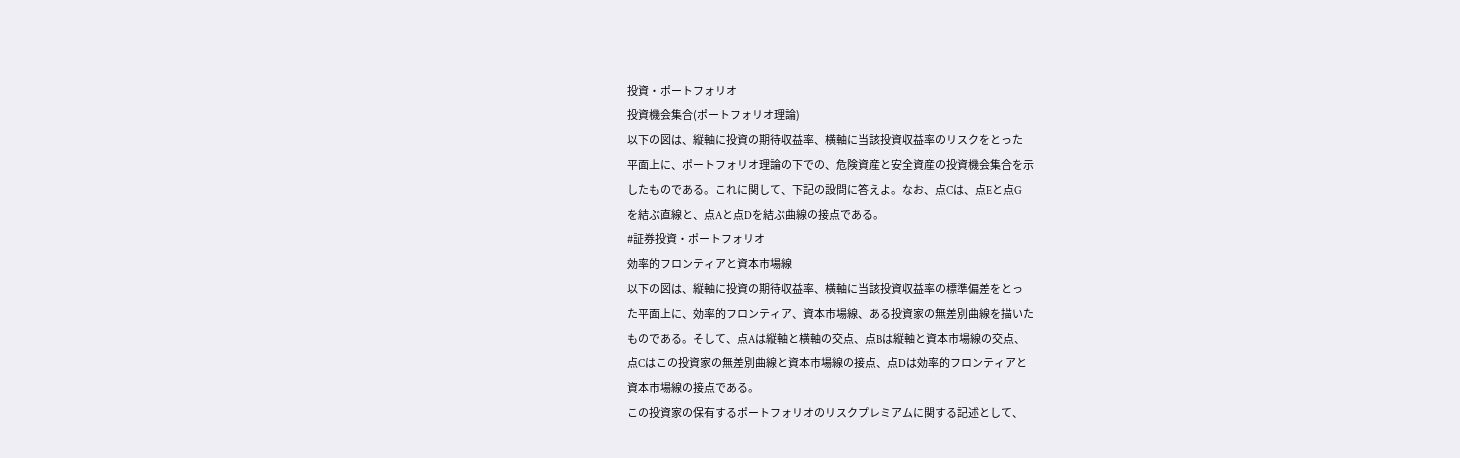投資・ポートフォリオ
投資機会集合(ポートフォリオ理論)
以下の図は、縦軸に投資の期待収益率、横軸に当該投資収益率のリスクをとった
平面上に、ポートフォリオ理論の下での、危険資産と安全資産の投資機会集合を示
したものである。これに関して、下記の設問に答えよ。なお、点Cは、点Eと点G
を結ぶ直線と、点Aと点Dを結ぶ曲線の接点である。
#証券投資・ポートフォリオ
効率的フロンティアと資本市場線
以下の図は、縦軸に投資の期待収益率、横軸に当該投資収益率の標準偏差をとっ
た平面上に、効率的フロンティア、資本市場線、ある投資家の無差別曲線を描いた
ものである。そして、点Aは縦軸と横軸の交点、点Bは縦軸と資本市場線の交点、
点Cはこの投資家の無差別曲線と資本市場線の接点、点Dは効率的フロンティアと
資本市場線の接点である。
この投資家の保有するポートフォリオのリスクプレミアムに関する記述として、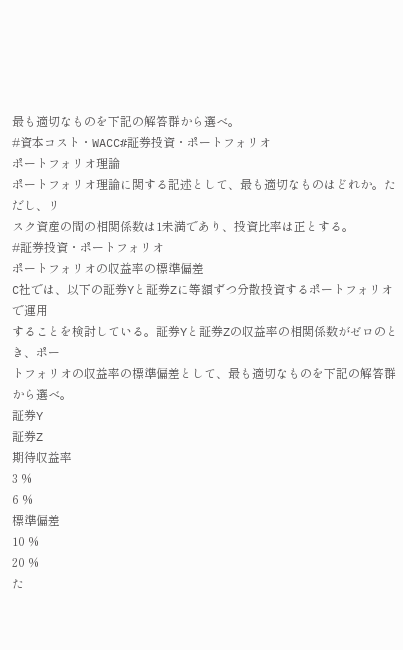最も適切なものを下記の解答群から選べ。
#資本コスト・WACC#証券投資・ポートフォリオ
ポートフォリオ理論
ポートフォリオ理論に関する記述として、最も適切なものはどれか。ただし、リ
スク資産の間の相関係数は1未満であり、投資比率は正とする。
#証券投資・ポートフォリオ
ポートフォリオの収益率の標準偏差
C社では、以下の証券Yと証券Zに等額ずつ分散投資するポートフォリオで運用
することを検討している。証券Yと証券Zの収益率の相関係数がゼロのとき、ポー
トフォリオの収益率の標準偏差として、最も適切なものを下記の解答群から選べ。
証券Y
証券Z
期待収益率
3 %
6 %
標準偏差
10 %
20 %
た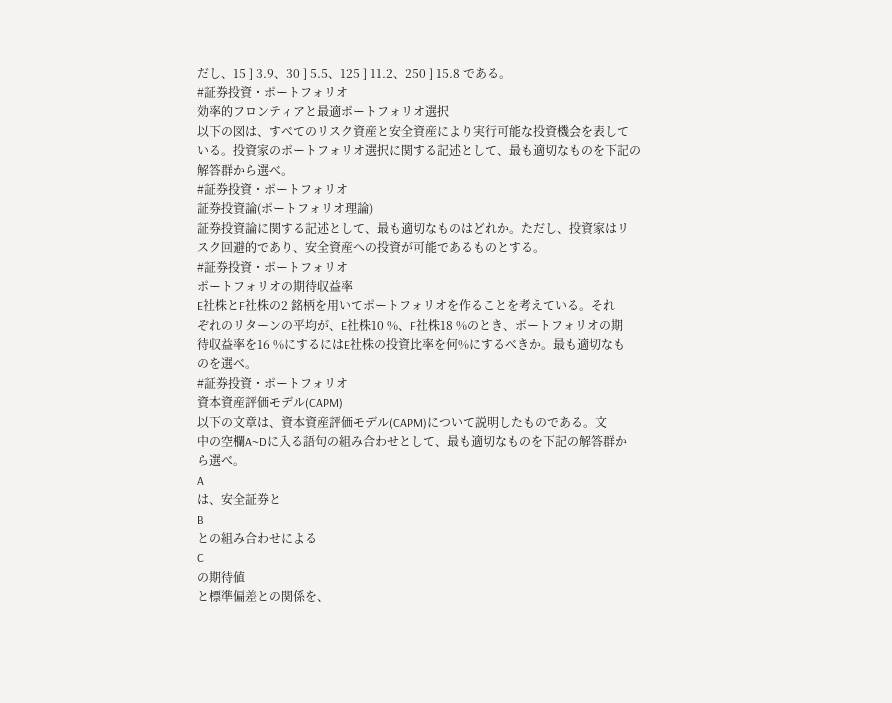だし、15 ] 3.9、30 ] 5.5、125 ] 11.2、250 ] 15.8 である。
#証券投資・ポートフォリオ
効率的フロンティアと最適ポートフォリオ選択
以下の図は、すべてのリスク資産と安全資産により実行可能な投資機会を表して
いる。投資家のポートフォリオ選択に関する記述として、最も適切なものを下記の
解答群から選べ。
#証券投資・ポートフォリオ
証券投資論(ポートフォリオ理論)
証券投資論に関する記述として、最も適切なものはどれか。ただし、投資家はリ
スク回避的であり、安全資産への投資が可能であるものとする。
#証券投資・ポートフォリオ
ポートフォリオの期待収益率
E社株とF社株の2 銘柄を用いてポートフォリオを作ることを考えている。それ
ぞれのリターンの平均が、E社株10 %、F社株18 %のとき、ポートフォリオの期
待収益率を16 %にするにはE社株の投資比率を何%にするべきか。最も適切なも
のを選べ。
#証券投資・ポートフォリオ
資本資産評価モデル(CAPM)
以下の文章は、資本資産評価モデル(CAPM)について説明したものである。文
中の空欄A~Dに入る語句の組み合わせとして、最も適切なものを下記の解答群か
ら選べ。
A
は、安全証券と
B
との組み合わせによる
C
の期待値
と標準偏差との関係を、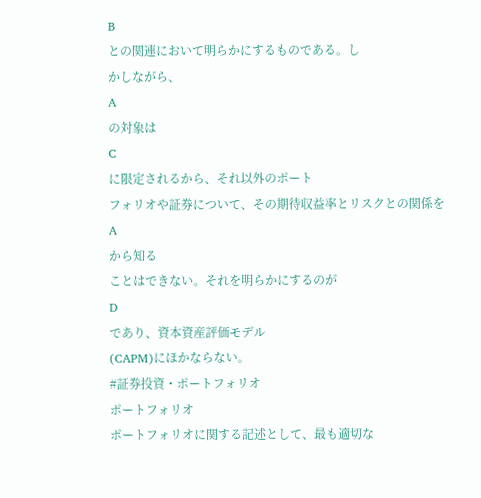B
との関連において明らかにするものである。し
かしながら、
A
の対象は
C
に限定されるから、それ以外のポート
フォリオや証券について、その期待収益率とリスクとの関係を
A
から知る
ことはできない。それを明らかにするのが
D
であり、資本資産評価モデル
(CAPM)にほかならない。
#証券投資・ポートフォリオ
ポートフォリオ
ポートフォリオに関する記述として、最も適切な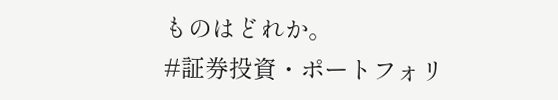ものはどれか。
#証券投資・ポートフォリ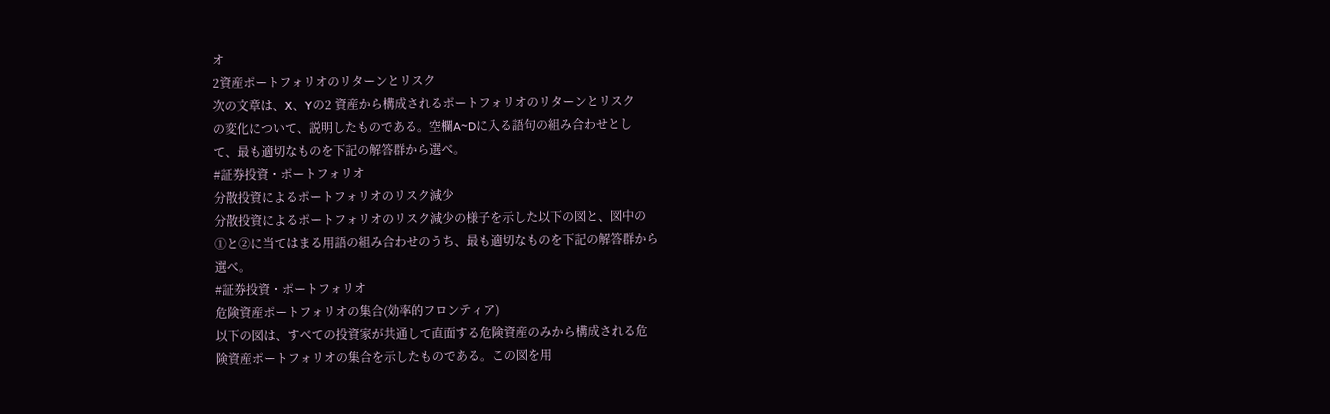オ
2資産ポートフォリオのリターンとリスク
次の文章は、X、Yの2 資産から構成されるポートフォリオのリターンとリスク
の変化について、説明したものである。空欄A~Dに入る語句の組み合わせとし
て、最も適切なものを下記の解答群から選べ。
#証券投資・ポートフォリオ
分散投資によるポートフォリオのリスク減少
分散投資によるポートフォリオのリスク減少の様子を示した以下の図と、図中の
①と②に当てはまる用語の組み合わせのうち、最も適切なものを下記の解答群から
選べ。
#証券投資・ポートフォリオ
危険資産ポートフォリオの集合(効率的フロンティア)
以下の図は、すべての投資家が共通して直面する危険資産のみから構成される危
険資産ポートフォリオの集合を示したものである。この図を用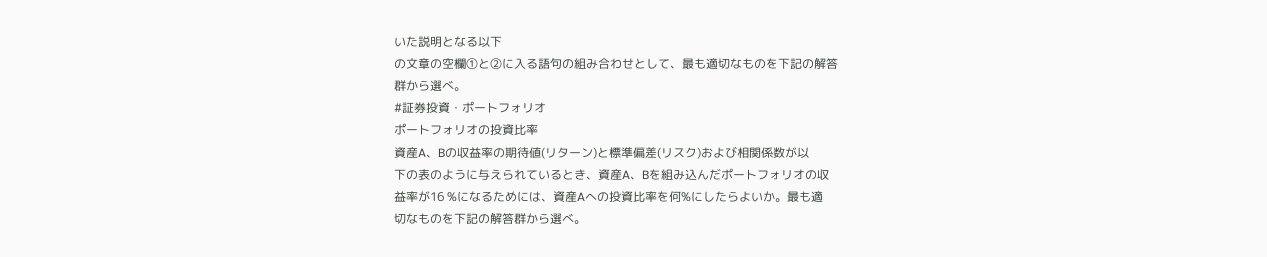いた説明となる以下
の文章の空欄①と②に入る語句の組み合わせとして、最も適切なものを下記の解答
群から選べ。
#証券投資・ポートフォリオ
ポートフォリオの投資比率
資産A、Bの収益率の期待値(リターン)と標準偏差(リスク)および相関係数が以
下の表のように与えられているとき、資産A、Bを組み込んだポートフォリオの収
益率が16 %になるためには、資産Aへの投資比率を何%にしたらよいか。最も適
切なものを下記の解答群から選べ。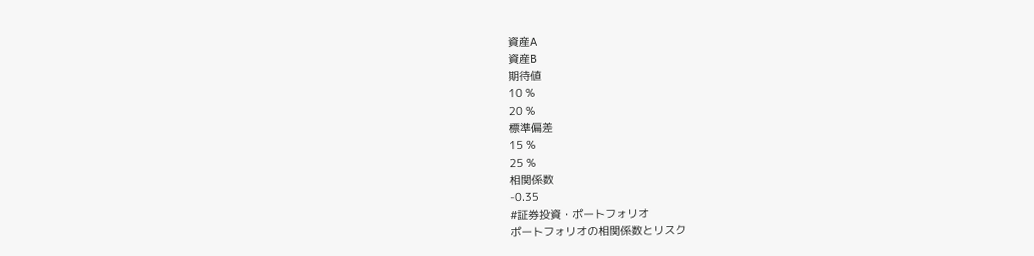資産A
資産B
期待値
10 %
20 %
標準偏差
15 %
25 %
相関係数
-0.35
#証券投資・ポートフォリオ
ポートフォリオの相関係数とリスク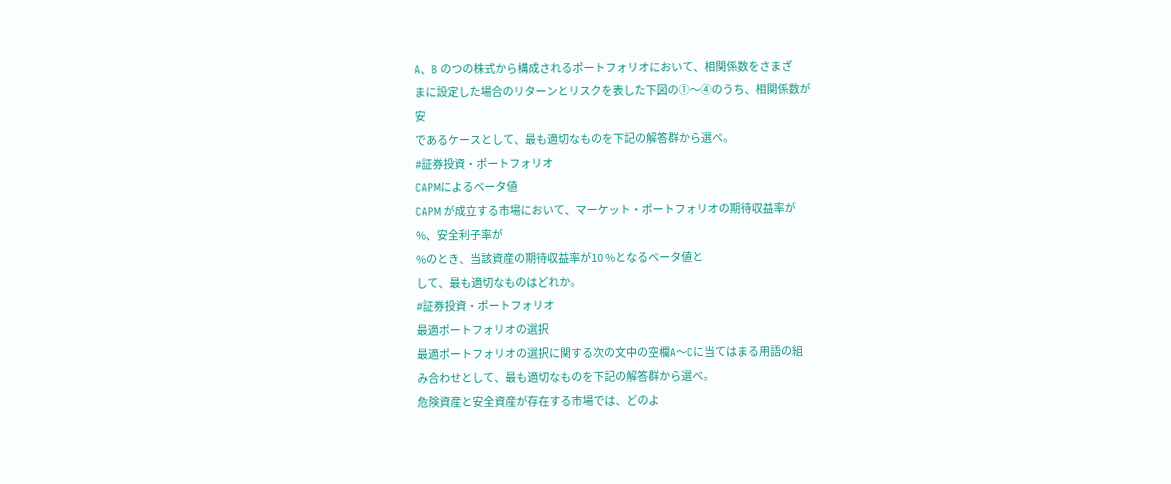A、B のつの株式から構成されるポートフォリオにおいて、相関係数をさまざ
まに設定した場合のリターンとリスクを表した下図の①〜④のうち、相関係数が
安
であるケースとして、最も適切なものを下記の解答群から選べ。
#証券投資・ポートフォリオ
CAPMによるベータ値
CAPM が成立する市場において、マーケット・ポートフォリオの期待収益率が
%、安全利子率が
%のとき、当該資産の期待収益率が10 %となるベータ値と
して、最も適切なものはどれか。
#証券投資・ポートフォリオ
最適ポートフォリオの選択
最適ポートフォリオの選択に関する次の文中の空欄A〜Cに当てはまる用語の組
み合わせとして、最も適切なものを下記の解答群から選べ。
危険資産と安全資産が存在する市場では、どのよ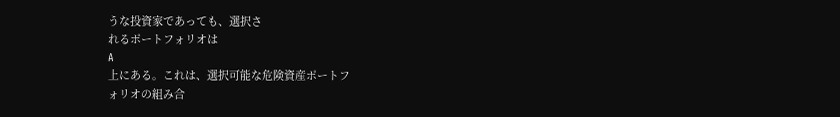うな投資家であっても、選択さ
れるポートフォリオは
A
上にある。これは、選択可能な危険資産ポートフ
ォリオの組み合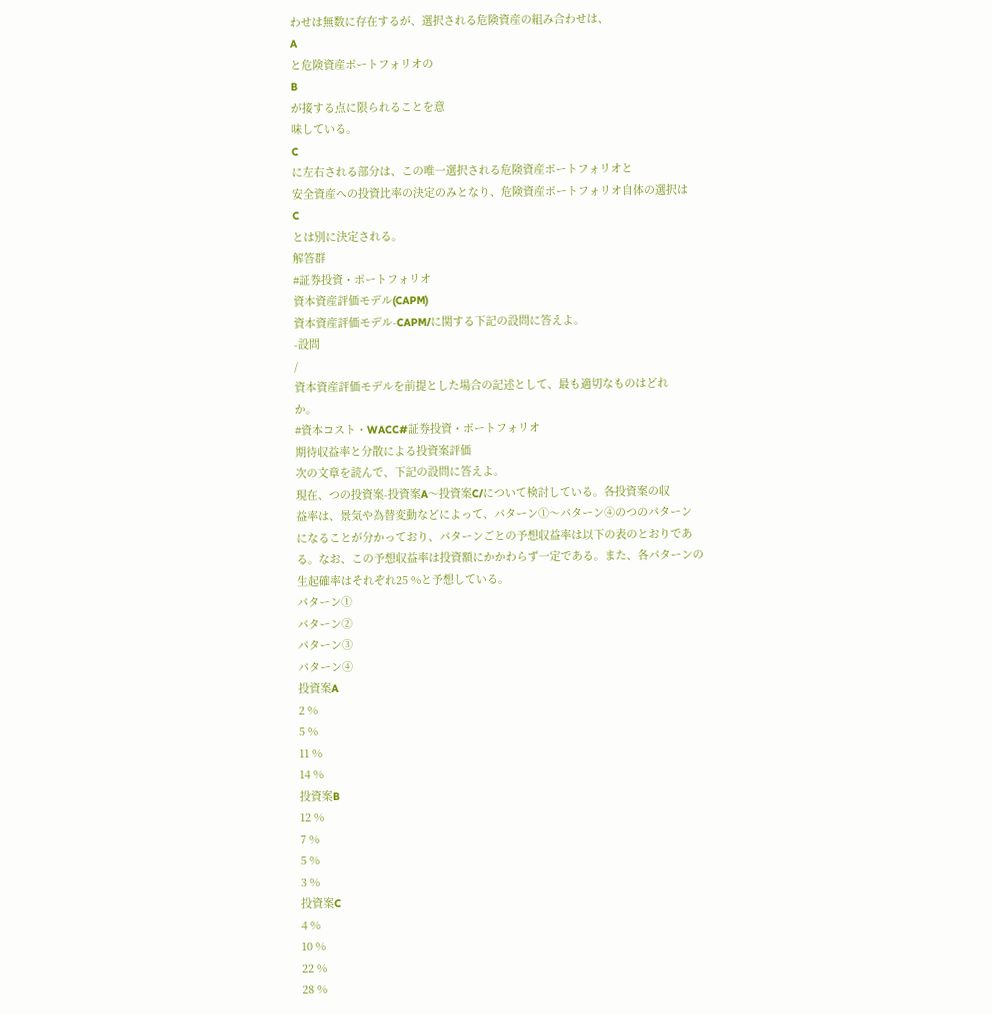わせは無数に存在するが、選択される危険資産の組み合わせは、
A
と危険資産ポートフォリオの
B
が接する点に限られることを意
味している。
C
に左右される部分は、この唯一選択される危険資産ポートフォリオと
安全資産への投資比率の決定のみとなり、危険資産ポートフォリオ自体の選択は
C
とは別に決定される。
解答群
#証券投資・ポートフォリオ
資本資産評価モデル(CAPM)
資本資産評価モデル-CAPM/に関する下記の設問に答えよ。
-設問
/
資本資産評価モデルを前提とした場合の記述として、最も適切なものはどれ
か。
#資本コスト・WACC#証券投資・ポートフォリオ
期待収益率と分散による投資案評価
次の文章を読んで、下記の設問に答えよ。
現在、つの投資案-投資案A〜投資案C/について検討している。各投資案の収
益率は、景気や為替変動などによって、パターン①〜パターン④のつのパターン
になることが分かっており、パターンごとの予想収益率は以下の表のとおりであ
る。なお、この予想収益率は投資額にかかわらず一定である。また、各パターンの
生起確率はそれぞれ25 %と予想している。
パターン①
パターン②
パターン③
パターン④
投資案A
2 %
5 %
11 %
14 %
投資案B
12 %
7 %
5 %
3 %
投資案C
4 %
10 %
22 %
28 %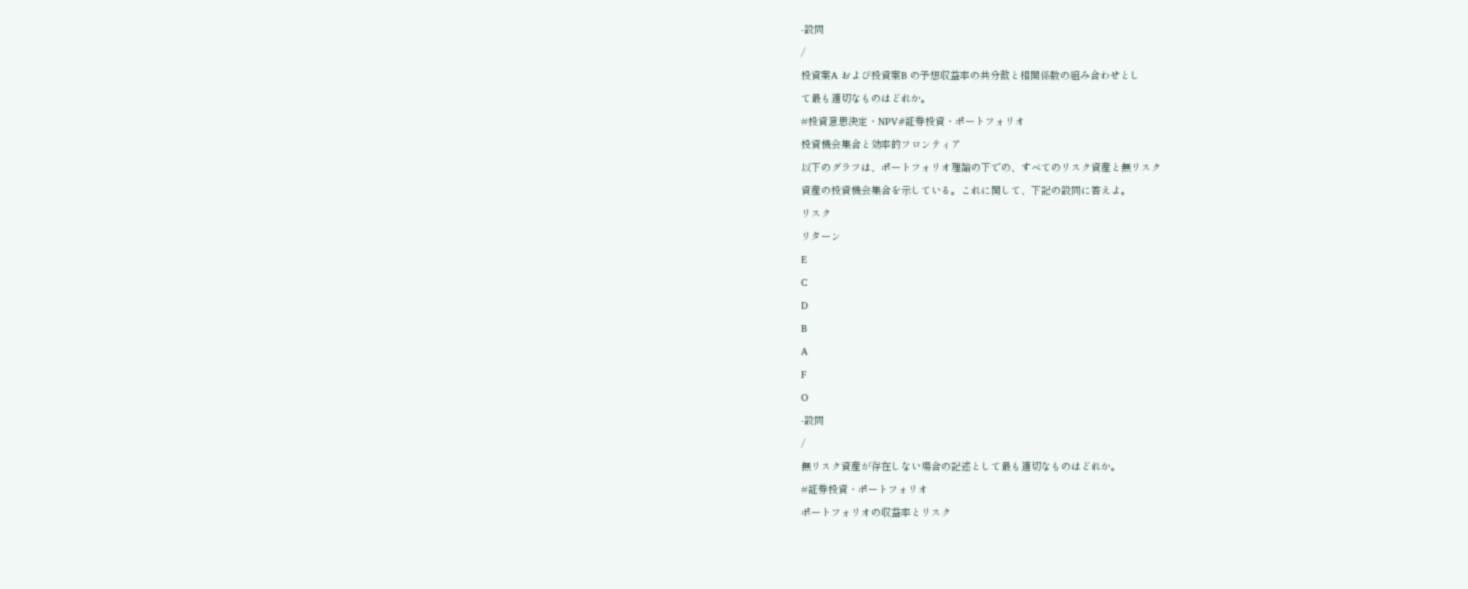-設問
/
投資案A および投資案B の予想収益率の共分散と相関係数の組み合わせとし
て最も適切なものはどれか。
#投資意思決定・NPV#証券投資・ポートフォリオ
投資機会集合と効率的フロンティア
以下のグラフは、ポートフォリオ理論の下での、すべてのリスク資産と無リスク
資産の投資機会集合を示している。これに関して、下記の設問に答えよ。
リスク
リターン
E
C
D
B
A
F
O
-設問
/
無リスク資産が存在しない場合の記述として最も適切なものはどれか。
#証券投資・ポートフォリオ
ポートフォリオの収益率とリスク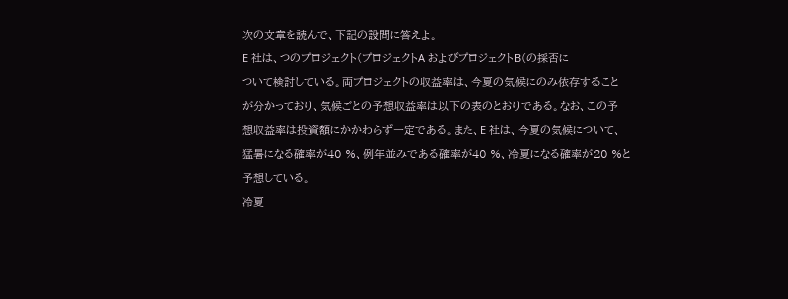次の文章を読んで、下記の設問に答えよ。
E 社は、つのプロジェクト(プロジェクトA およびプロジェクトB(の採否に
ついて検討している。両プロジェクトの収益率は、今夏の気候にのみ依存すること
が分かっており、気候ごとの予想収益率は以下の表のとおりである。なお、この予
想収益率は投資額にかかわらず一定である。また、E 社は、今夏の気候について、
猛暑になる確率が40 %、例年並みである確率が40 %、冷夏になる確率が20 %と
予想している。
冷夏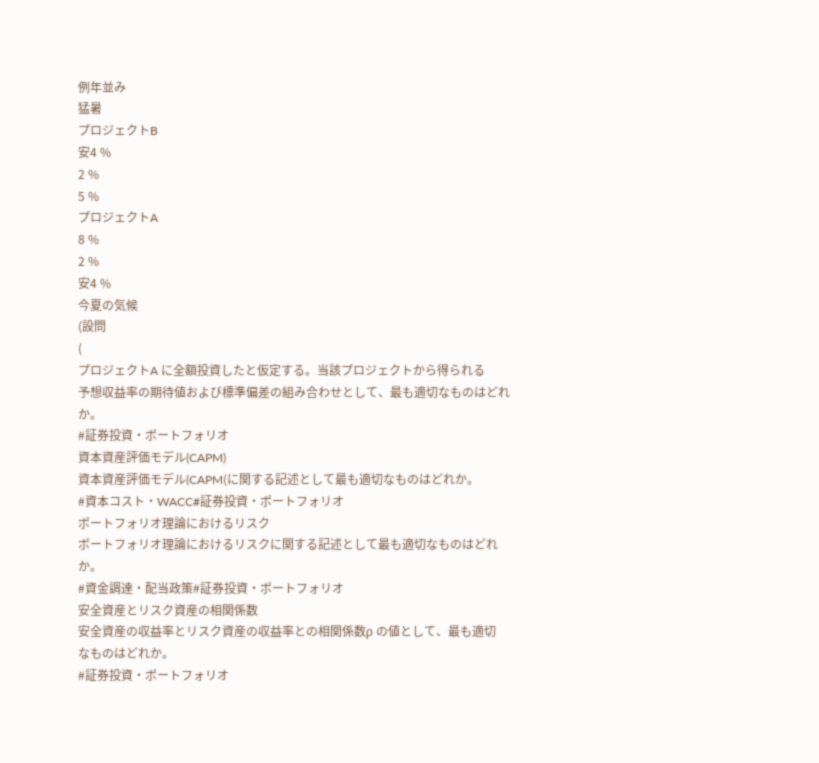例年並み
猛暑
プロジェクトB
安4 %
2 %
5 %
プロジェクトA
8 %
2 %
安4 %
今夏の気候
(設問
(
プロジェクトA に全額投資したと仮定する。当該プロジェクトから得られる
予想収益率の期待値および標準偏差の組み合わせとして、最も適切なものはどれ
か。
#証券投資・ポートフォリオ
資本資産評価モデル(CAPM)
資本資産評価モデル(CAPM(に関する記述として最も適切なものはどれか。
#資本コスト・WACC#証券投資・ポートフォリオ
ポートフォリオ理論におけるリスク
ポートフォリオ理論におけるリスクに関する記述として最も適切なものはどれ
か。
#資金調達・配当政策#証券投資・ポートフォリオ
安全資産とリスク資産の相関係数
安全資産の収益率とリスク資産の収益率との相関係数ρ の値として、最も適切
なものはどれか。
#証券投資・ポートフォリオ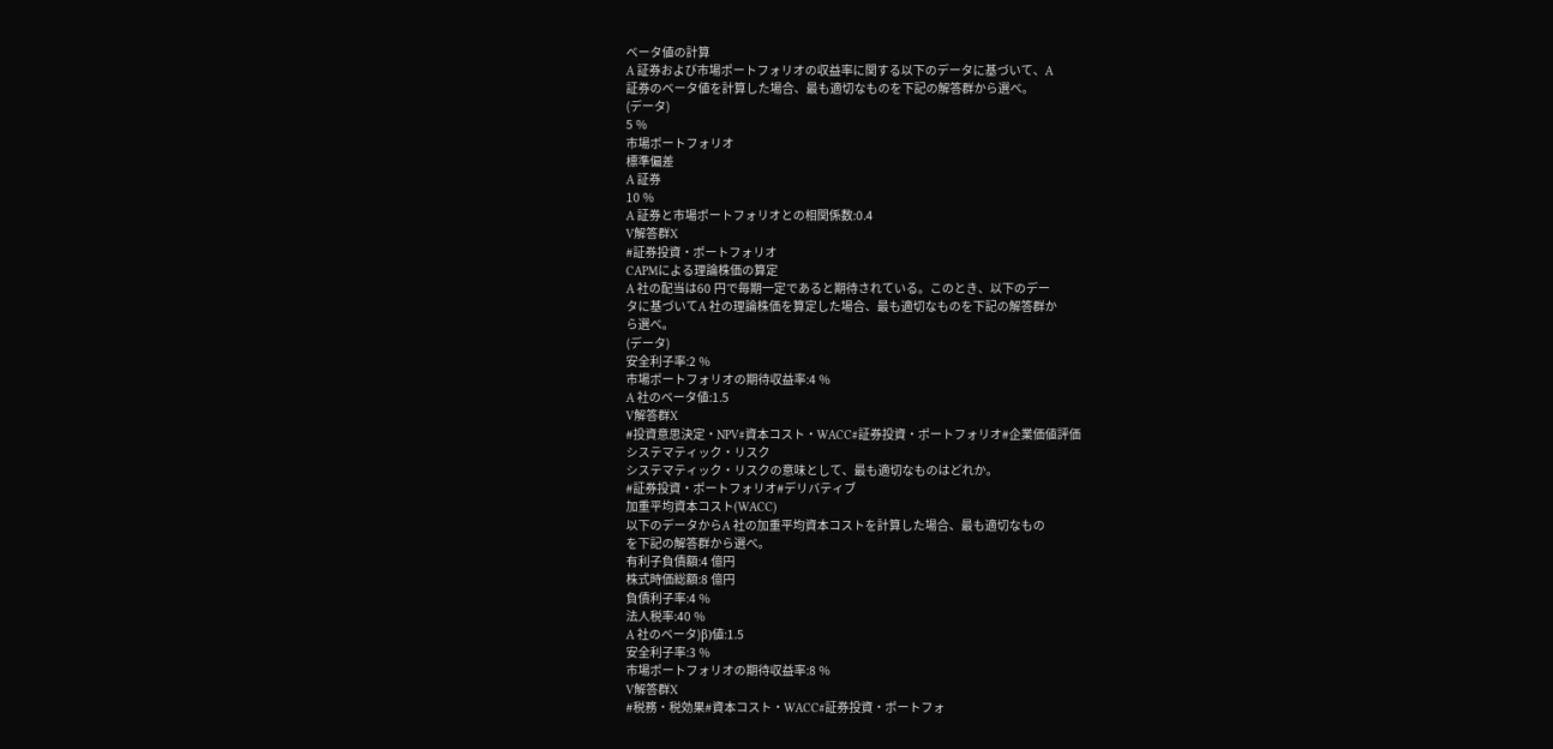ベータ値の計算
A 証券および市場ポートフォリオの収益率に関する以下のデータに基づいて、A
証券のベータ値を計算した場合、最も適切なものを下記の解答群から選べ。
(データ)
5 %
市場ポートフォリオ
標準偏差
A 証券
10 %
A 証券と市場ポートフォリオとの相関係数:0.4
V解答群X
#証券投資・ポートフォリオ
CAPMによる理論株価の算定
A 社の配当は60 円で毎期一定であると期待されている。このとき、以下のデー
タに基づいてA 社の理論株価を算定した場合、最も適切なものを下記の解答群か
ら選べ。
(データ)
安全利子率:2 %
市場ポートフォリオの期待収益率:4 %
A 社のベータ値:1.5
V解答群X
#投資意思決定・NPV#資本コスト・WACC#証券投資・ポートフォリオ#企業価値評価
システマティック・リスク
システマティック・リスクの意味として、最も適切なものはどれか。
#証券投資・ポートフォリオ#デリバティブ
加重平均資本コスト(WACC)
以下のデータからA 社の加重平均資本コストを計算した場合、最も適切なもの
を下記の解答群から選べ。
有利子負債額:4 億円
株式時価総額:8 億円
負債利子率:4 %
法人税率:40 %
A 社のベータ)β)値:1.5
安全利子率:3 %
市場ポートフォリオの期待収益率:8 %
V解答群X
#税務・税効果#資本コスト・WACC#証券投資・ポートフォ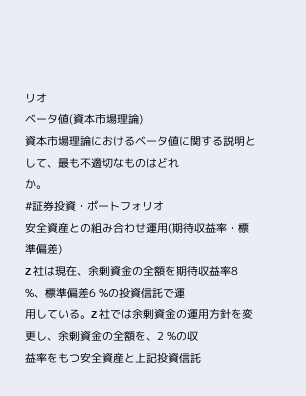リオ
ベータ値(資本市場理論)
資本市場理論におけるベータ値に関する説明として、最も不適切なものはどれ
か。
#証券投資・ポートフォリオ
安全資産との組み合わせ運用(期待収益率・標準偏差)
Z 社は現在、余剰資金の全額を期待収益率8 %、標準偏差6 %の投資信託で運
用している。Z 社では余剰資金の運用方針を変更し、余剰資金の全額を、2 %の収
益率をもつ安全資産と上記投資信託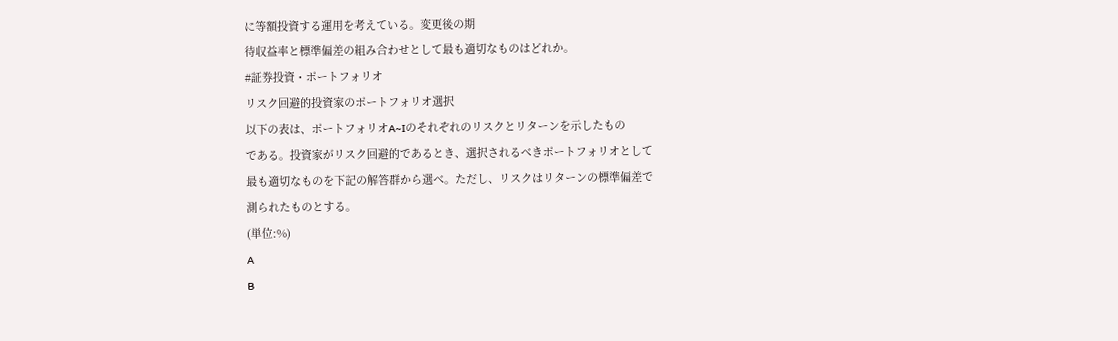に等額投資する運用を考えている。変更後の期
待収益率と標準偏差の組み合わせとして最も適切なものはどれか。
#証券投資・ポートフォリオ
リスク回避的投資家のポートフォリオ選択
以下の表は、ポートフォリオA~Iのそれぞれのリスクとリターンを示したもの
である。投資家がリスク回避的であるとき、選択されるべきポートフォリオとして
最も適切なものを下記の解答群から選べ。ただし、リスクはリターンの標準偏差で
測られたものとする。
(単位:%)
A
B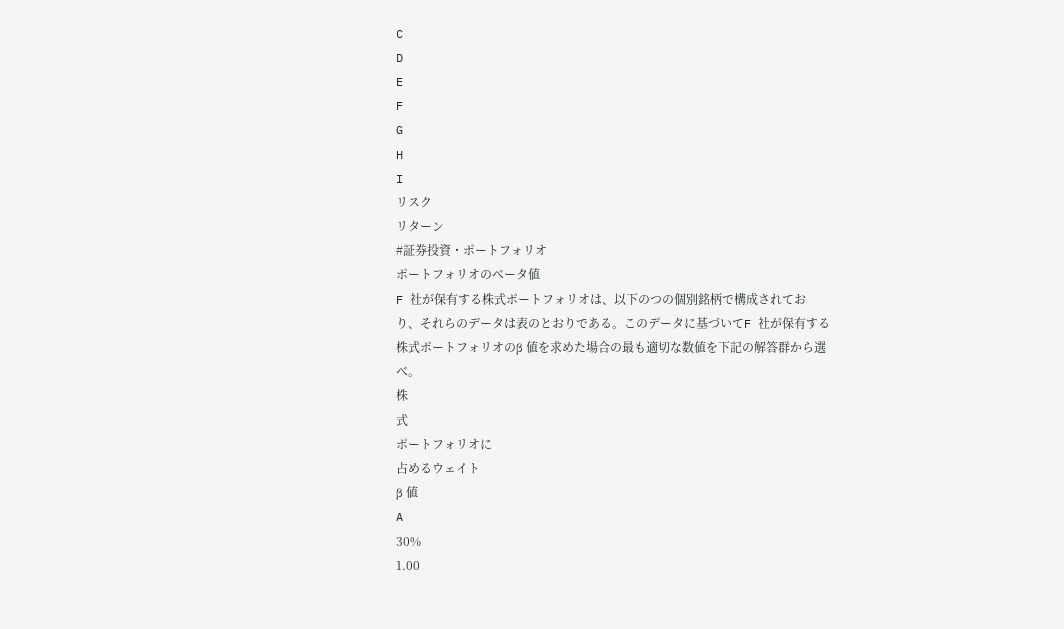C
D
E
F
G
H
I
リスク
リターン
#証券投資・ポートフォリオ
ポートフォリオのベータ値
F 社が保有する株式ポートフォリオは、以下のつの個別銘柄で構成されてお
り、それらのデータは表のとおりである。このデータに基づいてF 社が保有する
株式ポートフォリオのβ 値を求めた場合の最も適切な数値を下記の解答群から選
べ。
株
式
ポートフォリオに
占めるウェイト
β 値
A
30%
1.00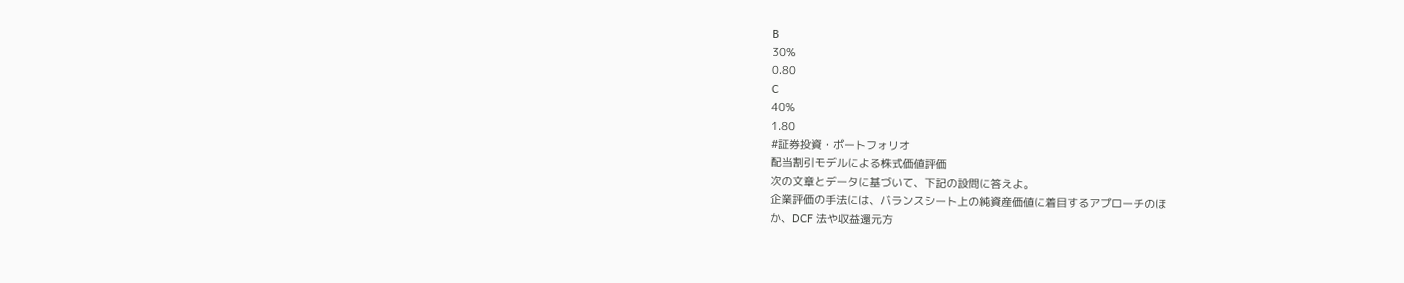B
30%
0.80
C
40%
1.80
#証券投資・ポートフォリオ
配当割引モデルによる株式価値評価
次の文章とデータに基づいて、下記の設問に答えよ。
企業評価の手法には、バランスシート上の純資産価値に着目するアプローチのほ
か、DCF 法や収益還元方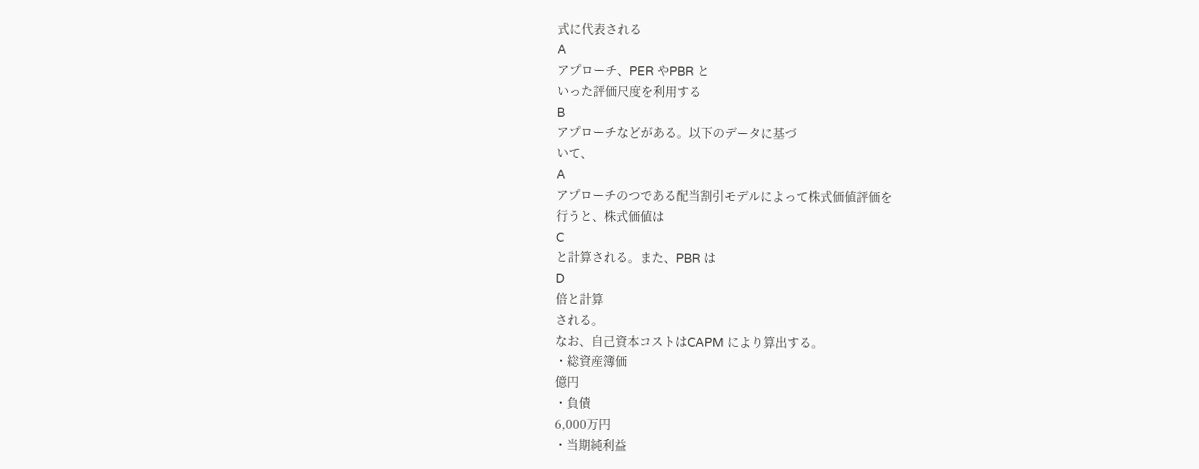式に代表される
A
アプローチ、PER やPBR と
いった評価尺度を利用する
B
アプローチなどがある。以下のデータに基づ
いて、
A
アプローチのつである配当割引モデルによって株式価値評価を
行うと、株式価値は
C
と計算される。また、PBR は
D
倍と計算
される。
なお、自己資本コストはCAPM により算出する。
・総資産簿価
億円
・負債
6,000万円
・当期純利益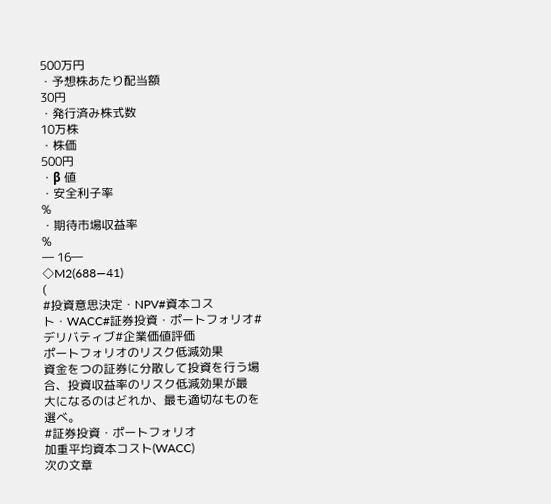500万円
・予想株あたり配当額
30円
・発行済み株式数
10万株
・株価
500円
・β 値
・安全利子率
%
・期待市場収益率
%
― 16―
◇M2(688―41)
(
#投資意思決定・NPV#資本コスト・WACC#証券投資・ポートフォリオ#デリバティブ#企業価値評価
ポートフォリオのリスク低減効果
資金をつの証券に分散して投資を行う場合、投資収益率のリスク低減効果が最
大になるのはどれか、最も適切なものを選べ。
#証券投資・ポートフォリオ
加重平均資本コスト(WACC)
次の文章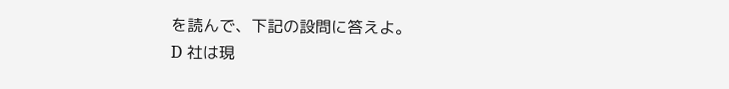を読んで、下記の設問に答えよ。
D 社は現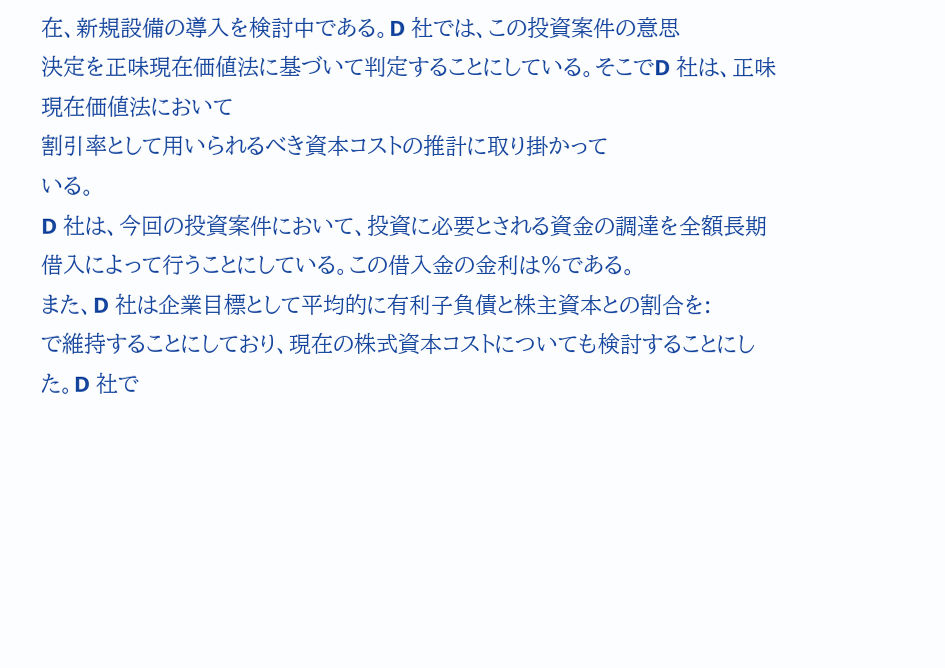在、新規設備の導入を検討中である。D 社では、この投資案件の意思
決定を正味現在価値法に基づいて判定することにしている。そこでD 社は、正味
現在価値法において
割引率として用いられるべき資本コストの推計に取り掛かって
いる。
D 社は、今回の投資案件において、投資に必要とされる資金の調達を全額長期
借入によって行うことにしている。この借入金の金利は%である。
また、D 社は企業目標として平均的に有利子負債と株主資本との割合を:
で維持することにしており、現在の株式資本コストについても検討することにし
た。D 社で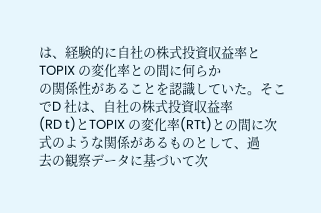は、経験的に自社の株式投資収益率とTOPIX の変化率との間に何らか
の関係性があることを認識していた。そこでD 社は、自社の株式投資収益率
(RD t)とTOPIX の変化率(RTt)との間に次式のような関係があるものとして、過
去の観察データに基づいて次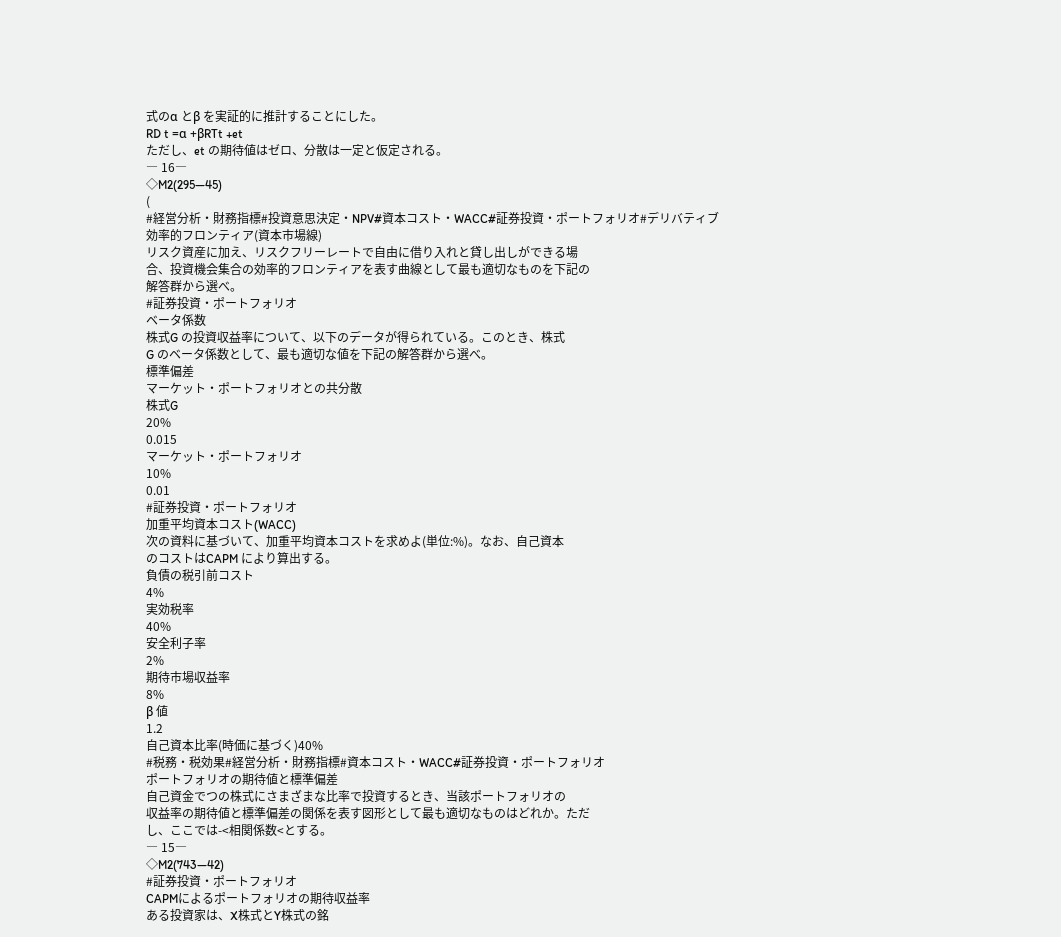式のα とβ を実証的に推計することにした。
RD t =α +βRTt +et
ただし、et の期待値はゼロ、分散は一定と仮定される。
― 16―
◇M2(295―45)
(
#経営分析・財務指標#投資意思決定・NPV#資本コスト・WACC#証券投資・ポートフォリオ#デリバティブ
効率的フロンティア(資本市場線)
リスク資産に加え、リスクフリーレートで自由に借り入れと貸し出しができる場
合、投資機会集合の効率的フロンティアを表す曲線として最も適切なものを下記の
解答群から選べ。
#証券投資・ポートフォリオ
ベータ係数
株式G の投資収益率について、以下のデータが得られている。このとき、株式
G のベータ係数として、最も適切な値を下記の解答群から選べ。
標準偏差
マーケット・ポートフォリオとの共分散
株式G
20%
0.015
マーケット・ポートフォリオ
10%
0.01
#証券投資・ポートフォリオ
加重平均資本コスト(WACC)
次の資料に基づいて、加重平均資本コストを求めよ(単位:%)。なお、自己資本
のコストはCAPM により算出する。
負債の税引前コスト
4%
実効税率
40%
安全利子率
2%
期待市場収益率
8%
β 値
1.2
自己資本比率(時価に基づく)40%
#税務・税効果#経営分析・財務指標#資本コスト・WACC#証券投資・ポートフォリオ
ポートフォリオの期待値と標準偏差
自己資金でつの株式にさまざまな比率で投資するとき、当該ポートフォリオの
収益率の期待値と標準偏差の関係を表す図形として最も適切なものはどれか。ただ
し、ここでは-<相関係数<とする。
― 15―
◇M2(743―42)
#証券投資・ポートフォリオ
CAPMによるポートフォリオの期待収益率
ある投資家は、X株式とY株式の銘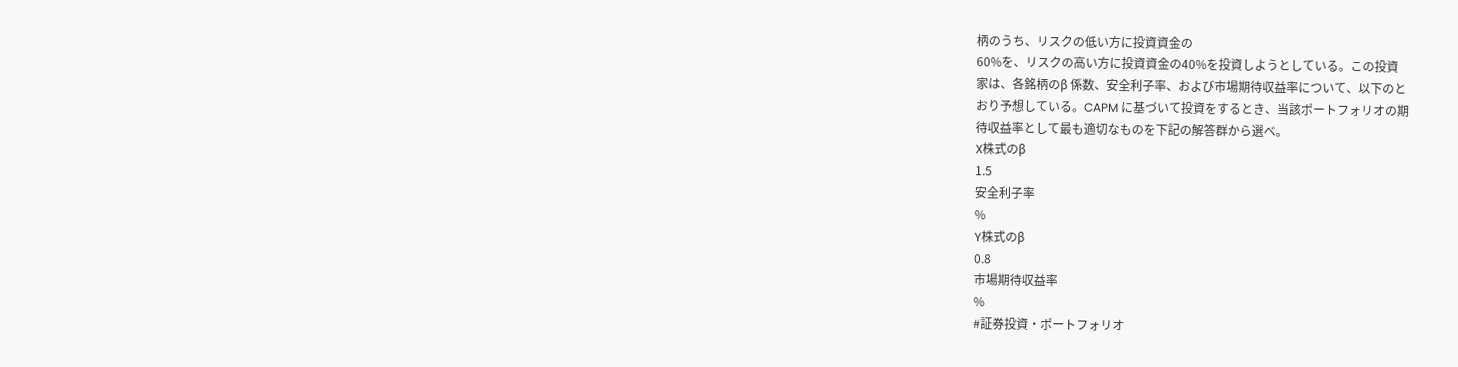柄のうち、リスクの低い方に投資資金の
60%を、リスクの高い方に投資資金の40%を投資しようとしている。この投資
家は、各銘柄のβ 係数、安全利子率、および市場期待収益率について、以下のと
おり予想している。CAPM に基づいて投資をするとき、当該ポートフォリオの期
待収益率として最も適切なものを下記の解答群から選べ。
X株式のβ
1.5
安全利子率
%
Y株式のβ
0.8
市場期待収益率
%
#証券投資・ポートフォリオ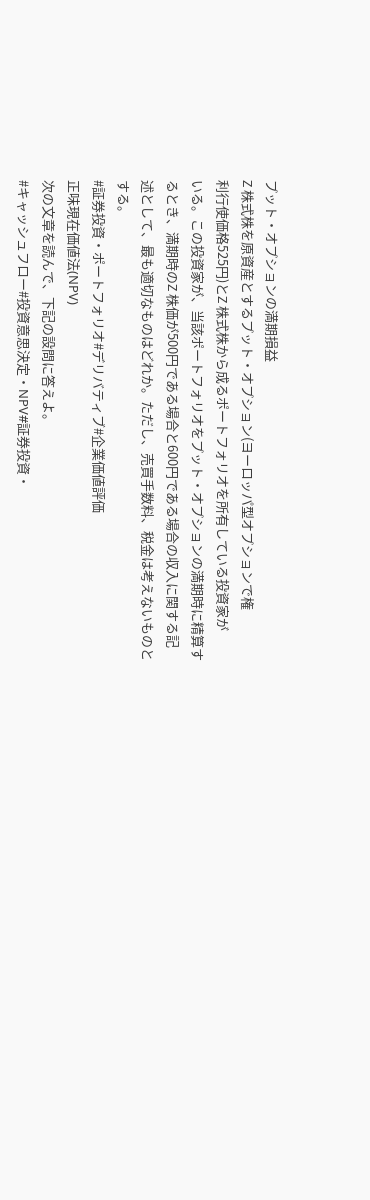プット・オプションの満期損益
Z 株式株を原資産とするプット・オプション(ヨーロッパ型オプションで権
利行使価格525円)とZ 株式株から成るポートフォリオを所有している投資家が
いる。この投資家が、当該ポートフォリオをプット・オプションの満期時に精算す
るとき、満期時のZ 株価が500円である場合と600円である場合の収入に関する記
述として、最も適切なものはどれか。ただし、売買手数料、税金は考えないものと
する。
#証券投資・ポートフォリオ#デリバティブ#企業価値評価
正味現在価値法(NPV)
次の文章を読んで、下記の設問に答えよ。
#キャッシュフロー#投資意思決定・NPV#証券投資・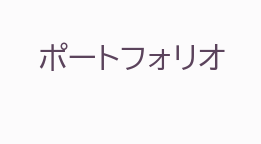ポートフォリオ